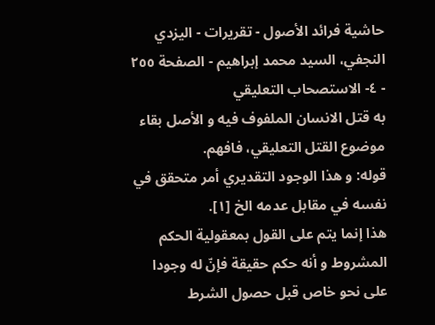حاشية فرائد الأصول - تقريرات - اليزدي النجفي، السيد محمد إبراهيم - الصفحة ٢٥٥ - ٤- الاستصحاب التعليقي
به قتل الانسان الملفوف فيه و الأصل بقاء موضوع القتل التعليقي، فافهم.
قوله: و هذا الوجود التقديري أمر متحقق في نفسه في مقابل عدمه الخ [١].
هذا إنما يتم على القول بمعقولية الحكم المشروط و أنه حكم حقيقة فإنّ له وجودا على نحو خاص قبل حصول الشرط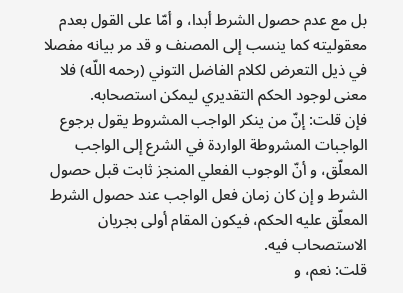بل مع عدم حصول الشرط أبدا، و أمّا على القول بعدم معقوليته كما ينسب إلى المصنف و قد مر بيانه مفصلا في ذيل التعرض لكلام الفاضل التوني (رحمه اللّه) فلا معنى لوجود الحكم التقديري ليمكن استصحابه.
فإن قلت: إنّ من ينكر الواجب المشروط يقول برجوع الواجبات المشروطة الواردة في الشرع إلى الواجب المعلّق، و أنّ الوجوب الفعلي المنجز ثابت قبل حصول الشرط و إن كان زمان فعل الواجب عند حصول الشرط المعلّق عليه الحكم، فيكون المقام أولى بجريان الاستصحاب فيه.
قلت: نعم، و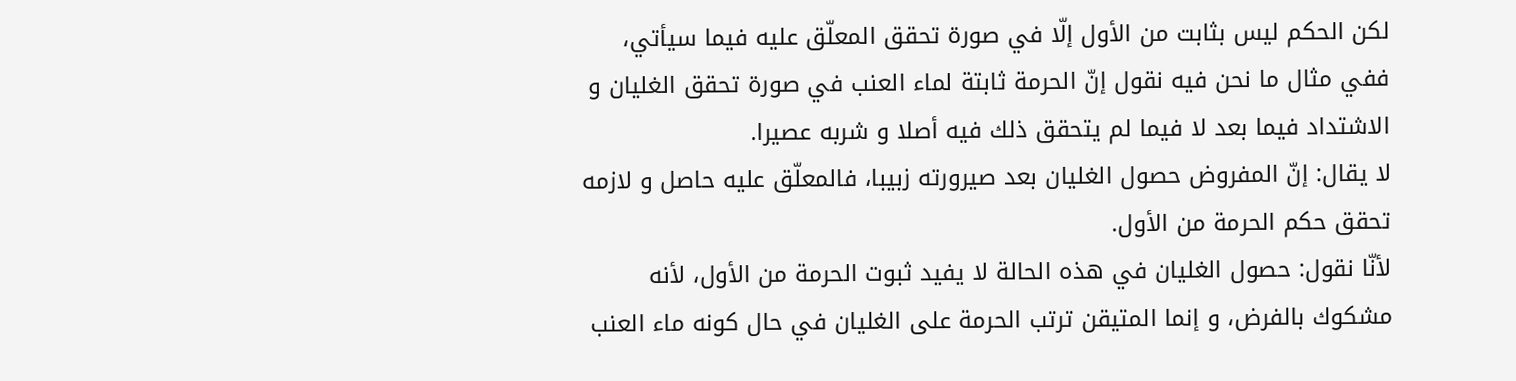لكن الحكم ليس بثابت من الأول إلّا في صورة تحقق المعلّق عليه فيما سيأتي، ففي مثال ما نحن فيه نقول إنّ الحرمة ثابتة لماء العنب في صورة تحقق الغليان و الاشتداد فيما بعد لا فيما لم يتحقق ذلك فيه أصلا و شربه عصيرا.
لا يقال: إنّ المفروض حصول الغليان بعد صيرورته زبيبا، فالمعلّق عليه حاصل و لازمه تحقق حكم الحرمة من الأول.
لأنّا نقول: حصول الغليان في هذه الحالة لا يفيد ثبوت الحرمة من الأول، لأنه مشكوك بالفرض، و إنما المتيقن ترتب الحرمة على الغليان في حال كونه ماء العنب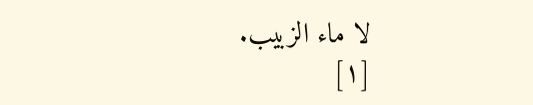لا ماء الزبيب.
[١]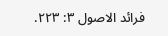فرائد الاصول ٣: ٢٢٣.